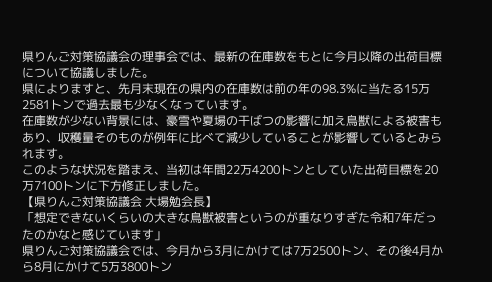県りんご対策協議会の理事会では、最新の在庫数をもとに今月以降の出荷目標について協議しました。
県によりますと、先月末現在の県内の在庫数は前の年の98.3%に当たる15万2581トンで過去最も少なくなっています。
在庫数が少ない背景には、豪雪や夏場の干ばつの影響に加え鳥獣による被害もあり、収穫量そのものが例年に比べて減少していることが影響しているとみられます。
このような状況を踏まえ、当初は年間22万4200トンとしていた出荷目標を20万7100トンに下方修正しました。
【県りんご対策協議会 大場勉会長】
「想定できないくらいの大きな鳥獣被害というのが重なりすぎた令和7年だったのかなと感じています」
県りんご対策協議会では、今月から3月にかけては7万2500トン、その後4月から8月にかけて5万3800トン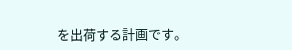を出荷する計画です。